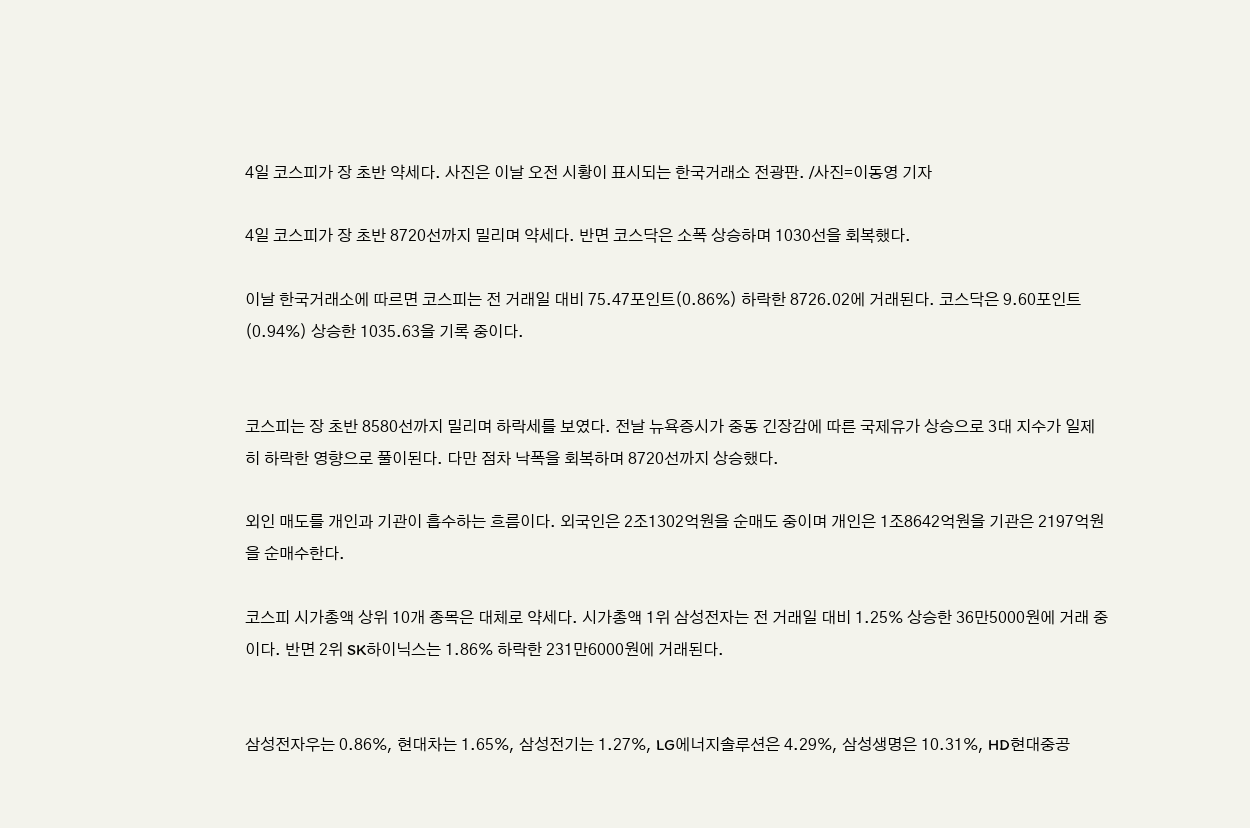4일 코스피가 장 초반 약세다. 사진은 이날 오전 시황이 표시되는 한국거래소 전광판. /사진=이동영 기자

4일 코스피가 장 초반 8720선까지 밀리며 약세다. 반면 코스닥은 소폭 상승하며 1030선을 회복했다.

이날 한국거래소에 따르면 코스피는 전 거래일 대비 75.47포인트(0.86%) 하락한 8726.02에 거래된다. 코스닥은 9.60포인트(0.94%) 상승한 1035.63을 기록 중이다.


코스피는 장 초반 8580선까지 밀리며 하락세를 보였다. 전날 뉴욕증시가 중동 긴장감에 따른 국제유가 상승으로 3대 지수가 일제히 하락한 영향으로 풀이된다. 다만 점차 낙폭을 회복하며 8720선까지 상승했다.

외인 매도를 개인과 기관이 흡수하는 흐름이다. 외국인은 2조1302억원을 순매도 중이며 개인은 1조8642억원을 기관은 2197억원을 순매수한다.

코스피 시가총액 상위 10개 종목은 대체로 약세다. 시가총액 1위 삼성전자는 전 거래일 대비 1.25% 상승한 36만5000원에 거래 중이다. 반면 2위 SK하이닉스는 1.86% 하락한 231만6000원에 거래된다.


삼성전자우는 0.86%, 현대차는 1.65%, 삼성전기는 1.27%, LG에너지솔루션은 4.29%, 삼성생명은 10.31%, HD현대중공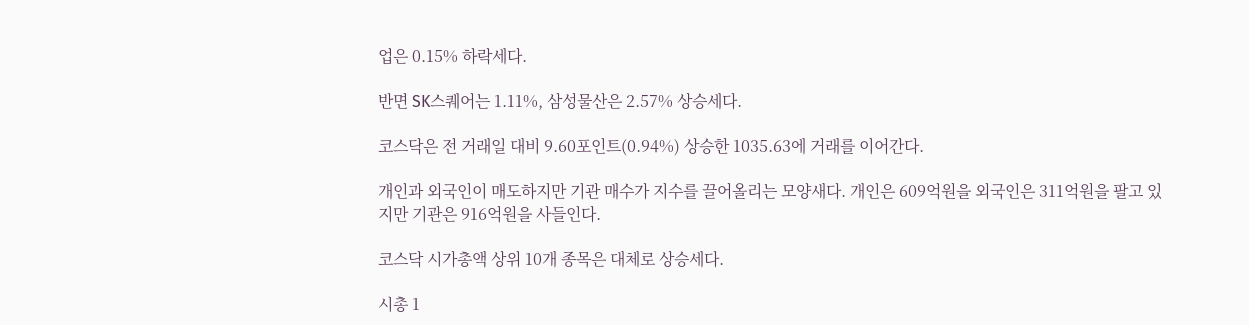업은 0.15% 하락세다.

반면 SK스퀘어는 1.11%, 삼성물산은 2.57% 상승세다.

코스닥은 전 거래일 대비 9.60포인트(0.94%) 상승한 1035.63에 거래를 이어간다.

개인과 외국인이 매도하지만 기관 매수가 지수를 끌어올리는 모양새다. 개인은 609억원을 외국인은 311억원을 팔고 있지만 기관은 916억원을 사들인다.

코스닥 시가총액 상위 10개 종목은 대체로 상승세다.

시총 1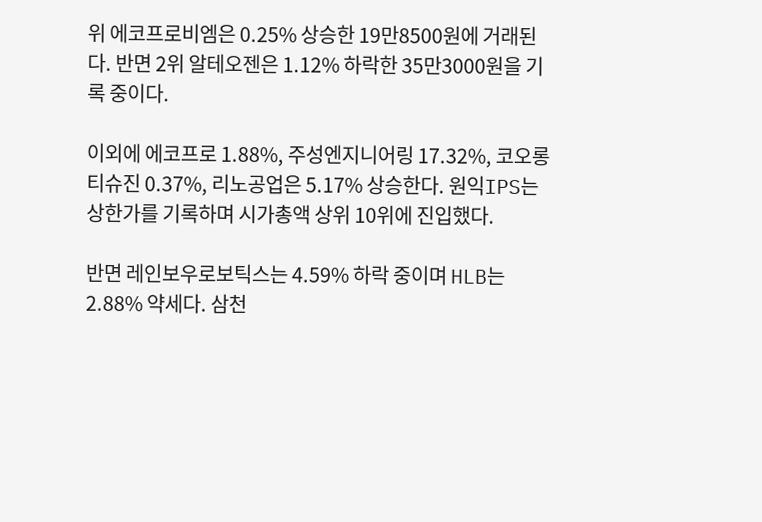위 에코프로비엠은 0.25% 상승한 19만8500원에 거래된다. 반면 2위 알테오젠은 1.12% 하락한 35만3000원을 기록 중이다.

이외에 에코프로 1.88%, 주성엔지니어링 17.32%, 코오롱티슈진 0.37%, 리노공업은 5.17% 상승한다. 원익IPS는 상한가를 기록하며 시가총액 상위 10위에 진입했다.

반면 레인보우로보틱스는 4.59% 하락 중이며 HLB는 2.88% 약세다. 삼천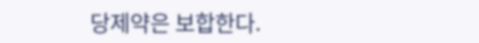당제약은 보합한다.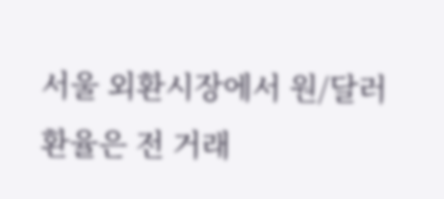서울 외환시장에서 원/달러 환율은 전 거래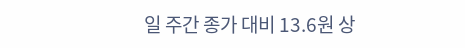일 주간 종가 대비 13.6원 상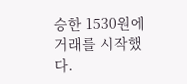승한 1530원에 거래를 시작했다.